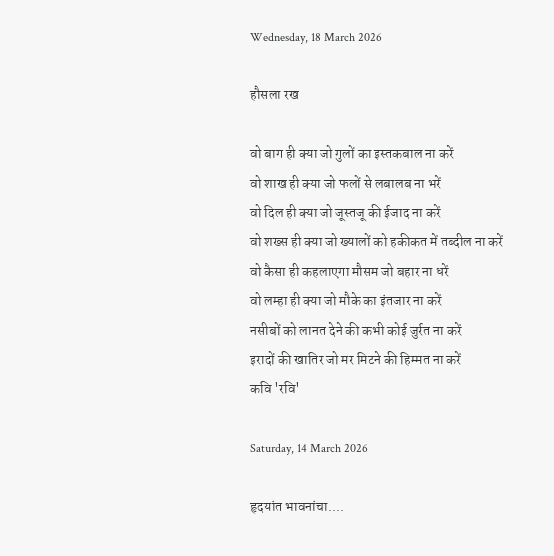Wednesday, 18 March 2026

हौसला रख

वो बाग ही क्या जो गुलों का इस्तकबाल ना करें
वो शाख ही क्या जो फलों से लबालब ना भरें
वो दिल ही क्या जो जूस्तजू की ईजाद ना करें
वो शख्स ही क्या जो ख्यालों को हकीकत में तब्दील ना करें
वो कैसा ही कहलाएगा मौसम जो बहार ना धरें
वो लम्हा ही क्या जो मौके का इंतजार ना करें
नसीबों को लानत देने की कभी कोई जुर्रत ना करें
इरादों की खातिर जो मर मिटने की हिम्मत ना करें
कवि 'रवि'

Saturday, 14 March 2026

हृदयांत भावनांचा....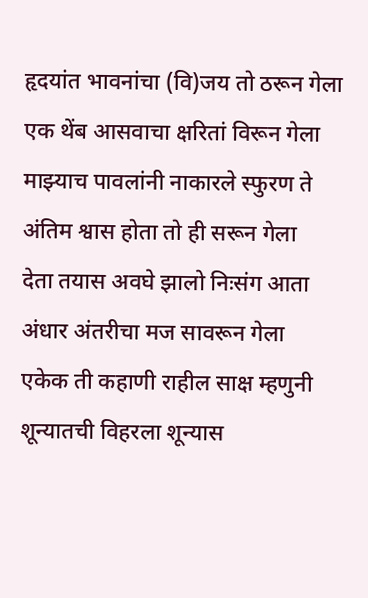हृदयांत भावनांचा (वि)जय तो ठरून गेला
एक थेंब आसवाचा क्षरितां विरून गेला
माझ्याच पावलांनी नाकारले स्फुरण ते
अंतिम श्वास होता तो ही सरून गेला
देता तयास अवघे झालो निःसंग आता
अंधार अंतरीचा मज सावरून गेला
एकेक ती कहाणी राहील साक्ष म्हणुनी
शून्यातची विहरला शून्यास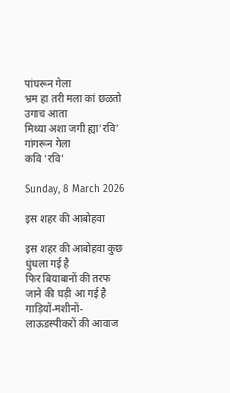पांघरून गेला
भ्रम हा तरी मला कां छळतो उगाच आता
मिथ्या अशा जगी ह्या'रवि' गांगरून गेला
कवि 'रवि'

Sunday, 8 March 2026

इस शहर की आबोहवा

इस शहर की आबोहवा कुछ धुंधला गई है
फिर बियाबानों की तरफ जाने की घड़ी आ गई है
गाड़ियों-मशीनों-लाऊडस्पीकरों की आवाज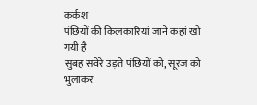कर्कश
पंछियों की किलकारियां जाने कहां खो गयी है
सुबह सवेरे उड़ते पंछियों को, सूरज को भुलाकर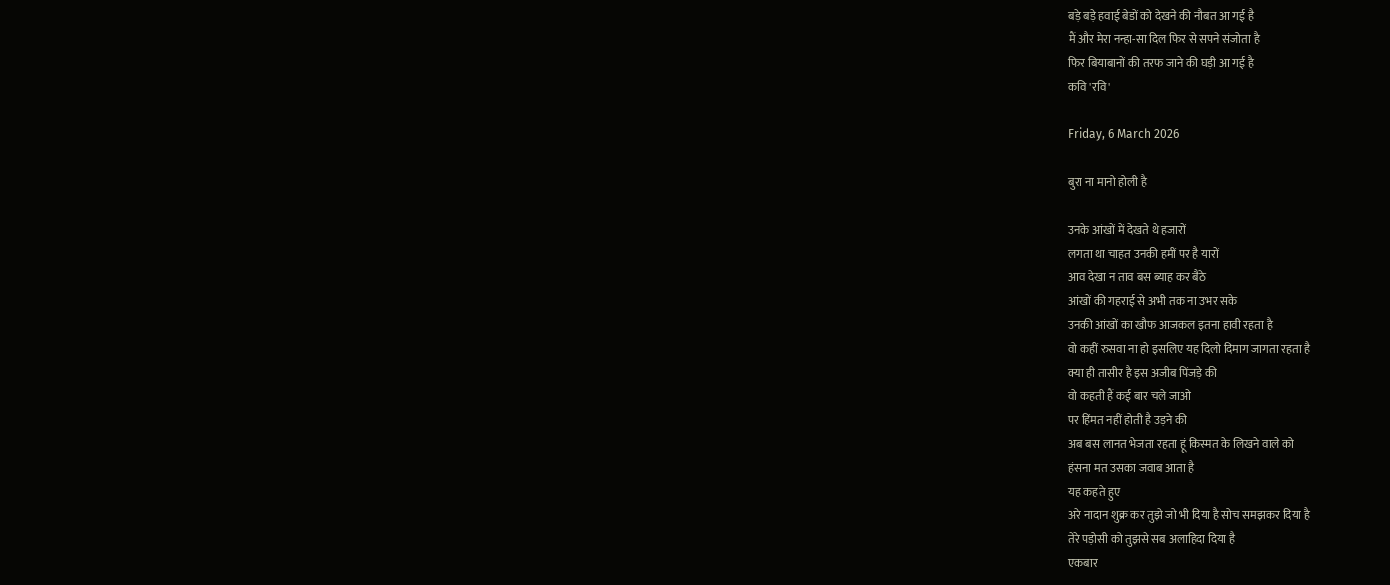बड़े बड़े हवाई बेडों को देखने की नौबत आ गई है
मैं और मेरा नन्हा-सा दिल फिर से सपने संजोता है
फिर बियाबानों की तरफ जाने की घड़ी आ गई है
कवि 'रवि'

Friday, 6 March 2026

बुरा ना मानो होली है

उनके आंखों में देखते थे हजारों
लगता था चाहत उनकी हमीं पर है यारों
आव देखा न ताव बस ब्याह कर बैठे
आंखों की गहराई से अभी तक ना उभर सके
उनकी आंखों का खौफ आजकल इतना हावी रहता है
वो कहीं रुसवा ना हो इसलिए यह दिलो दिमाग जागता रहता है
क्या ही तासीर है इस अजीब पिंजड़े की
वो कहती हैं कई बार चले जाओ
पर हिंमत नहीं होती है उड़ने की
अब बस लानत भेजता रहता हूं किस्मत के लिखने वाले को
हंसना मत उसका जवाब आता है
यह कहते हुए
अरे नादान शुक्र कर तुझे जो भी दिया है सोच समझकर दिया है
तेरे पड़ोसी को तुझसे सब अलाहिदा दिया है
एकबार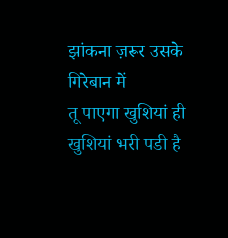झांकना ज़रूर उसके गिरेबान में
तू पाएगा खुशियां ही खुशियां भरी पडी है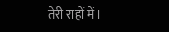तेरी राहों में।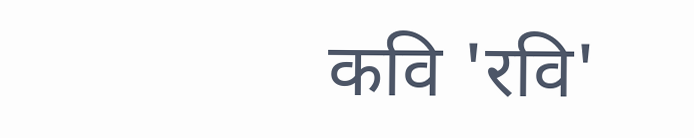कवि 'रवि'